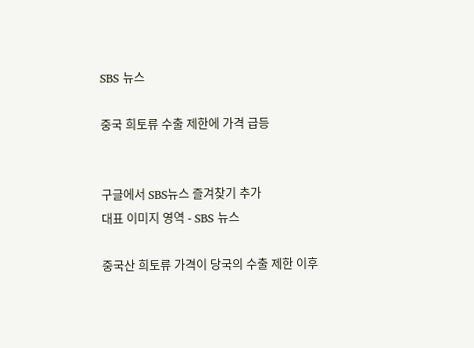SBS 뉴스

중국 희토류 수출 제한에 가격 급등


구글에서 SBS뉴스 즐겨찾기 추가
대표 이미지 영역 - SBS 뉴스

중국산 희토류 가격이 당국의 수출 제한 이후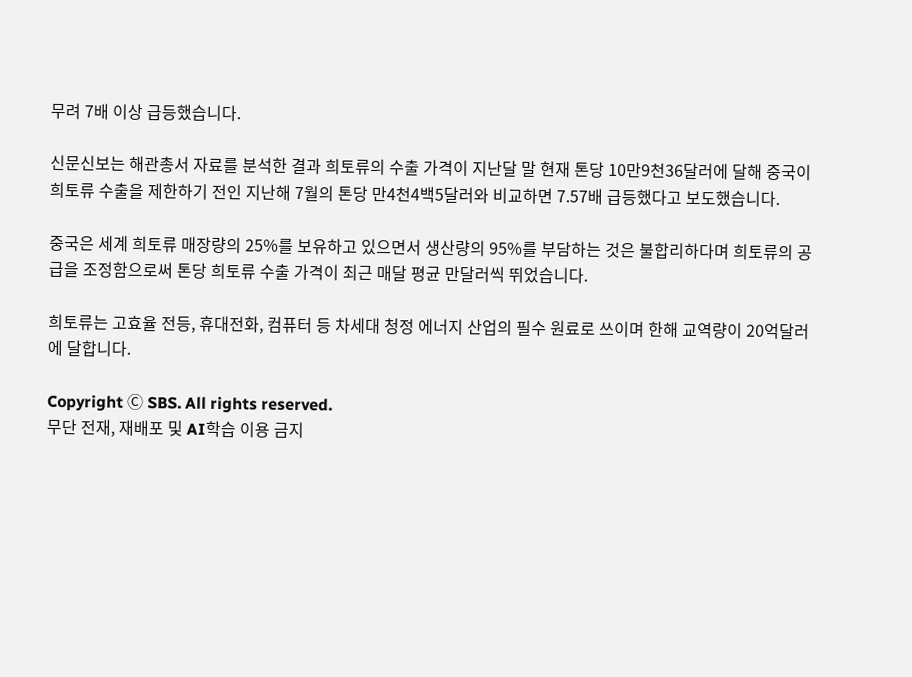무려 7배 이상 급등했습니다.

신문신보는 해관총서 자료를 분석한 결과 희토류의 수출 가격이 지난달 말 현재 톤당 10만9천36달러에 달해 중국이 희토류 수출을 제한하기 전인 지난해 7월의 톤당 만4천4백5달러와 비교하면 7.57배 급등했다고 보도했습니다.

중국은 세계 희토류 매장량의 25%를 보유하고 있으면서 생산량의 95%를 부담하는 것은 불합리하다며 희토류의 공급을 조정함으로써 톤당 희토류 수출 가격이 최근 매달 평균 만달러씩 뛰었습니다.

희토류는 고효율 전등, 휴대전화, 컴퓨터 등 차세대 청정 에너지 산업의 필수 원료로 쓰이며 한해 교역량이 20억달러에 달합니다.

Copyright Ⓒ SBS. All rights reserved.
무단 전재, 재배포 및 AI학습 이용 금지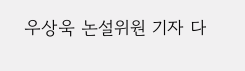우상욱 논설위원 기자 다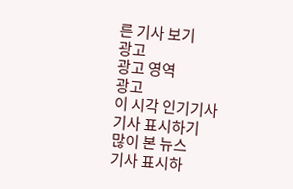른 기사 보기
광고
광고 영역
광고
이 시각 인기기사
기사 표시하기
많이 본 뉴스
기사 표시하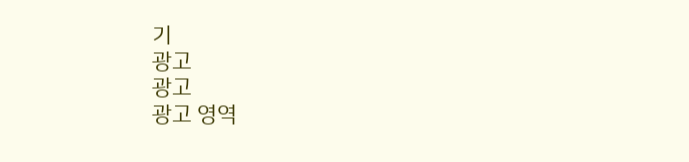기
광고
광고
광고 영역